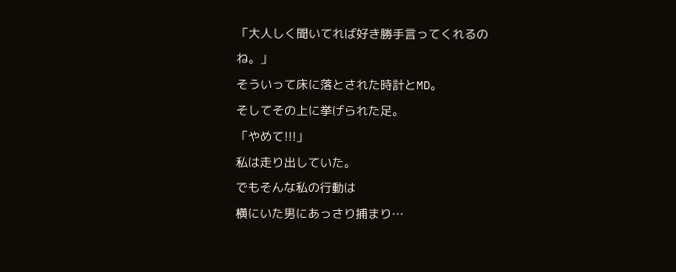「大人しく聞いてれば好き勝手言ってくれるのね。」
そういって床に落とされた時計とMD。
そしてその上に挙げられた足。
「やめて!!!」
私は走り出していた。
でもそんな私の行動は
横にいた男にあっさり捕まり…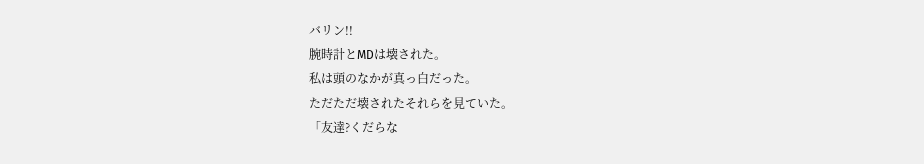バリン!!
腕時計とMDは壊された。
私は頭のなかが真っ白だった。
ただただ壊されたそれらを見ていた。
「友達?くだらな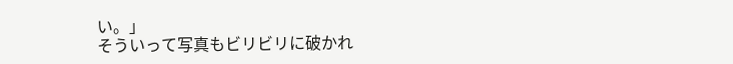い。」
そういって写真もビリビリに破かれ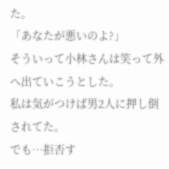た。
「あなたが悪いのよ?」
そういって小林さんは笑って外へ出ていこうとした。
私は気がつけば男2人に押し倒されてた。
でも…拒否す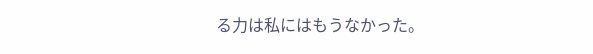る力は私にはもうなかった。